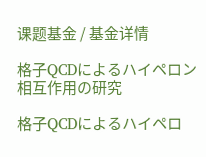课题基金 / 基金详情

格子QCDによるハイペロン相互作用の研究

格子QCDによるハイペロ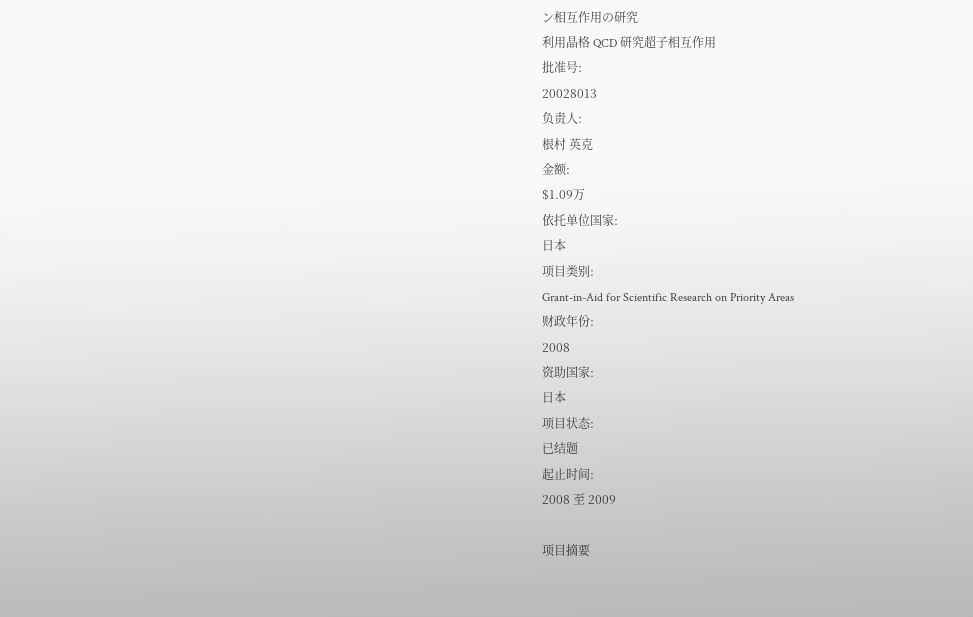ン相互作用の研究
利用晶格 QCD 研究超子相互作用
批准号:
20028013
负责人:
根村 英克
金额:
$1.09万
依托单位国家:
日本
项目类别:
Grant-in-Aid for Scientific Research on Priority Areas
财政年份:
2008
资助国家:
日本
项目状态:
已结题
起止时间:
2008 至 2009

项目摘要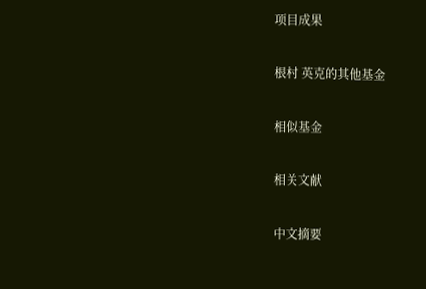项目成果

根村 英克的其他基金

相似基金

相关文献

中文摘要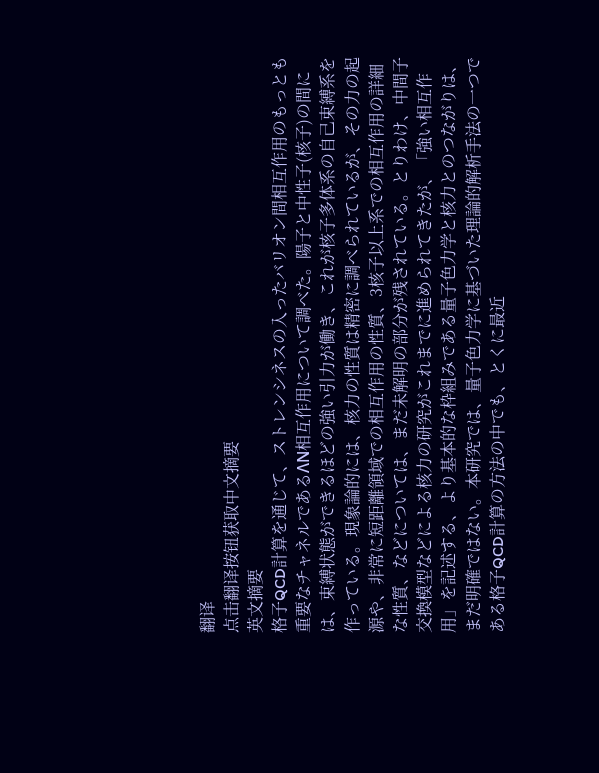翻译
点击翻译按钮获取中文摘要
英文摘要
格子QCD計算を通じて、ストレンシネスの入ったバリオン間相互作用のもっとも重要なチャネルであるΛN相互作用について調べた。陽子と中性子(核子)の間には、束縛状態ができるほどの強い引力が働き、これが核子多体系の自己束縛系を作っている。現象論的には、核力の性質は精密に調べられているが、その力の起源や、非常に短距離領域での相互作用の性質、3核子以上系での相互作用の詳細な性質、などについては、まだ未解明の部分が残されている。とりわけ、中間子交換模型などによる核力の研究がこれまでに進められてきたが、「強い相互作用」を記述する、より基本的な枠組みである量子色力学と核力とのつながりは、まだ明確ではない。本研究では、量子色力学に基づいた理論的解析手法の一つである格子QCD計算の方法の中でも、とくに最近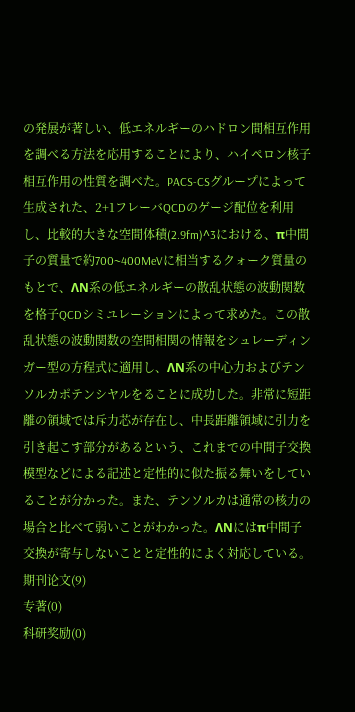の発展が著しい、低エネルギーのハドロン間相互作用を調べる方法を応用することにより、ハイペロン核子相互作用の性質を調べた。PACS-CSグループによって生成された、2+1フレーバQCDのゲージ配位を利用し、比較的大きな空間体積(2.9fm)^3における、π中間子の質量で約700~400MeVに相当するクォーク質量のもとで、ΛN系の低エネルギーの散乱状態の波動関数を格子QCDシミユレーションによって求めた。この散乱状態の波動関数の空間相関の情報をシュレーディンガー型の方程式に適用し、ΛN系の中心力およびテンソルカポテンシヤルをることに成功した。非常に短距離の領域では斥力芯が存在し、中長距離領域に引力を引き起こす部分があるという、これまでの中間子交換模型などによる記述と定性的に似た振る舞いをしていることが分かった。また、テンソルカは通常の核力の場合と比べて弱いことがわかった。ΛNにはπ中間子交換が寄与しないことと定性的によく対応している。
期刊论文(9)
专著(0)
科研奖励(0)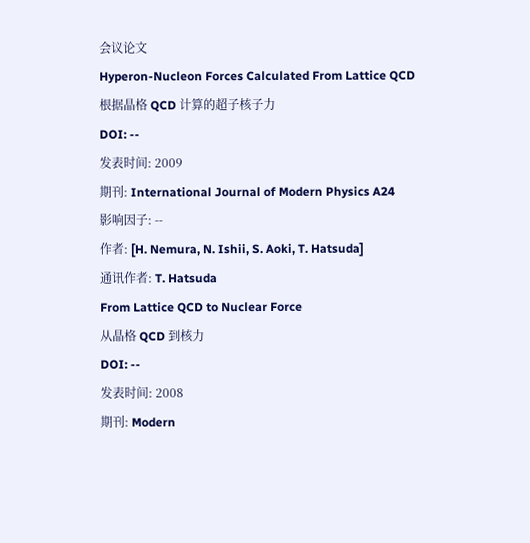会议论文
Hyperon-Nucleon Forces Calculated From Lattice QCD
根据晶格 QCD 计算的超子核子力
DOI: --
发表时间: 2009
期刊: International Journal of Modern Physics A24
影响因子: --
作者: [H. Nemura, N. Ishii, S. Aoki, T. Hatsuda]
通讯作者: T. Hatsuda
From Lattice QCD to Nuclear Force
从晶格 QCD 到核力
DOI: --
发表时间: 2008
期刊: Modern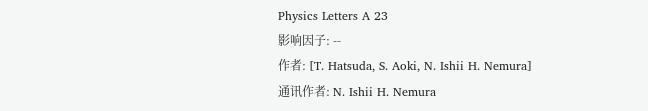Physics Letters A 23
影响因子: --
作者: [T. Hatsuda, S. Aoki, N. Ishii H. Nemura]
通讯作者: N. Ishii H. Nemura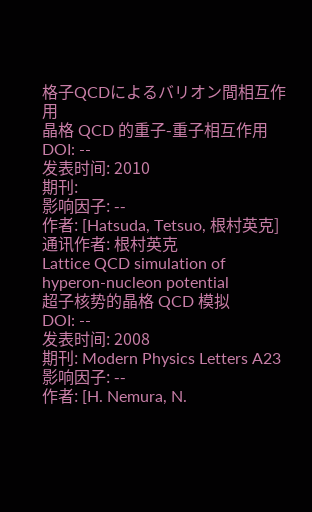格子QCDによるバリオン間相互作用
晶格 QCD 的重子-重子相互作用
DOI: --
发表时间: 2010
期刊:
影响因子: --
作者: [Hatsuda, Tetsuo, 根村英克]
通讯作者: 根村英克
Lattice QCD simulation of hyperon-nucleon potential
超子核势的晶格 QCD 模拟
DOI: --
发表时间: 2008
期刊: Modern Physics Letters A23
影响因子: --
作者: [H. Nemura, N.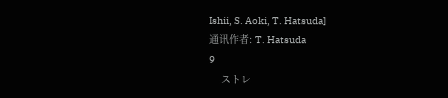Ishii, S. Aoki, T. Hatsuda]
通讯作者: T. Hatsuda
9
    ストレ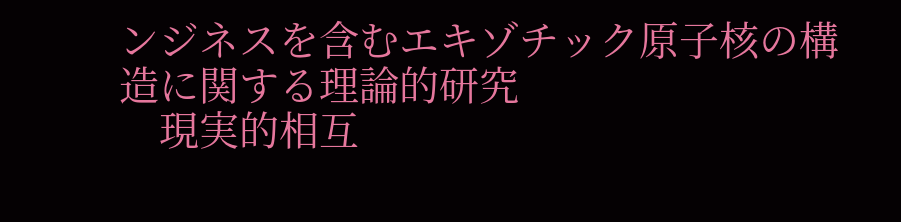ンジネスを含むエキゾチック原子核の構造に関する理論的研究
    現実的相互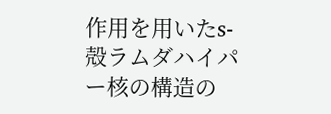作用を用いたs-殻ラムダハイパー核の構造の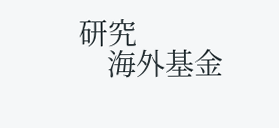研究
    海外基金